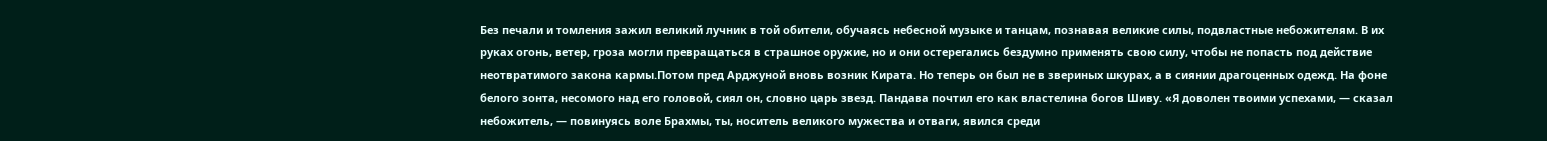Без печали и томления зажил великий лучник в той обители, обучаясь небесной музыке и танцам, познавая великие силы, подвластные небожителям. В их руках огонь, ветер, гроза могли превращаться в страшное оружие, но и они остерегались бездумно применять свою силу, чтобы не попасть под действие неотвратимого закона кармы.Потом пред Арджуной вновь возник Кирата. Но теперь он был не в звериных шкурах, а в сиянии драгоценных одежд. На фоне белого зонта, несомого над его головой, сиял он, словно царь звезд. Пандава почтил его как властелина богов Шиву. «Я доволен твоими успехами, — сказал небожитель, — повинуясь воле Брахмы, ты, носитель великого мужества и отваги, явился среди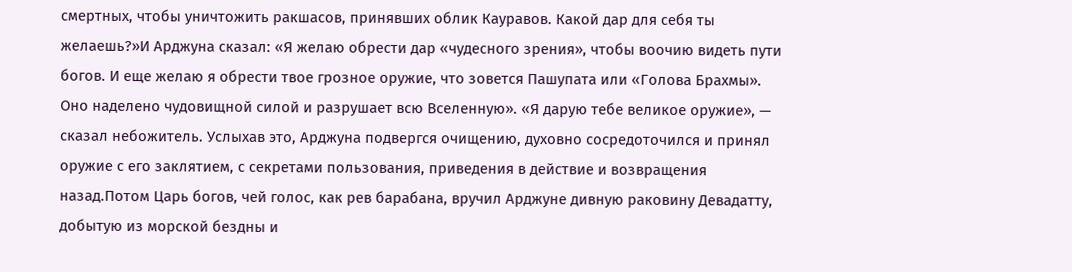смертных, чтобы уничтожить ракшасов, принявших облик Кауравов. Какой дар для себя ты желаешь?»И Арджуна сказал: «Я желаю обрести дар «чудесного зрения», чтобы воочию видеть пути богов. И еще желаю я обрести твое грозное оружие, что зовется Пашупата или «Голова Брахмы». Оно наделено чудовищной силой и разрушает всю Вселенную». «Я дарую тебе великое оружие», — сказал небожитель. Услыхав это, Арджуна подвергся очищению, духовно сосредоточился и принял оружие с его заклятием, с секретами пользования, приведения в действие и возвращения назад.Потом Царь богов, чей голос, как рев барабана, вручил Арджуне дивную раковину Девадатту, добытую из морской бездны и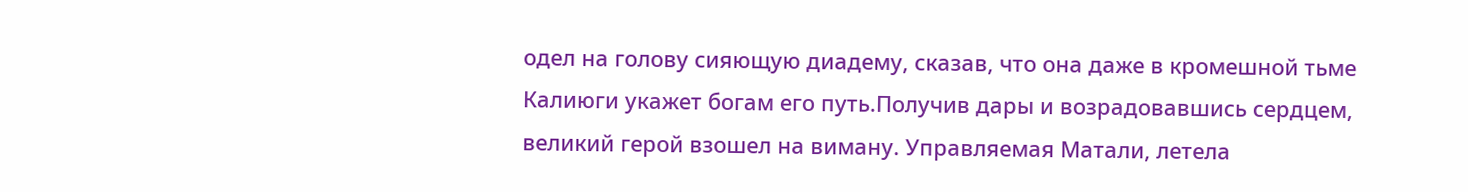одел на голову сияющую диадему, сказав, что она даже в кромешной тьме Калиюги укажет богам его путь.Получив дары и возрадовавшись сердцем, великий герой взошел на виману. Управляемая Матали, летела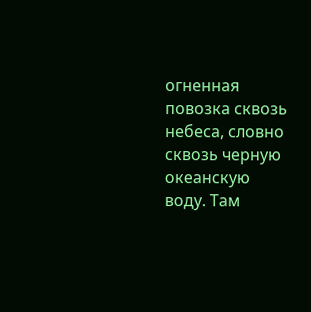огненная повозка сквозь небеса, словно сквозь черную океанскую воду. Там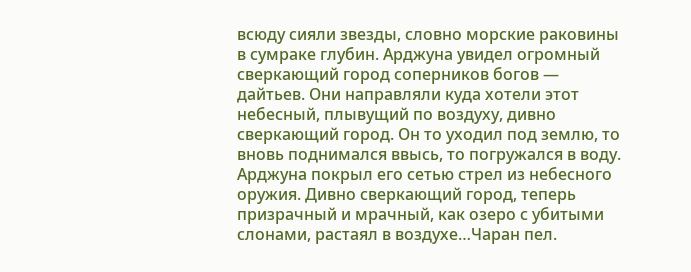всюду сияли звезды, словно морские раковины в сумраке глубин. Арджуна увидел огромный сверкающий город соперников богов — дайтьев. Они направляли куда хотели этот небесный, плывущий по воздуху, дивно сверкающий город. Он то уходил под землю, то вновь поднимался ввысь, то погружался в воду. Арджуна покрыл его сетью стрел из небесного оружия. Дивно сверкающий город, теперь призрачный и мрачный, как озеро с убитыми слонами, растаял в воздухе…Чаран пел.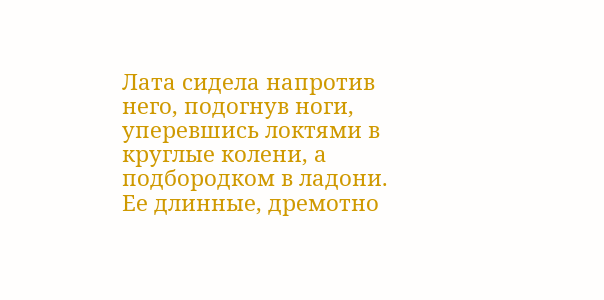Лата сидела напротив него, подогнув ноги, уперевшись локтями в круглые колени, а подбородком в ладони. Ее длинные, дремотно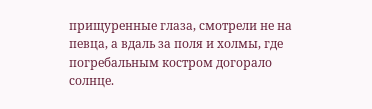прищуренные глаза, смотрели не на певца, а вдаль за поля и холмы, где погребальным костром догорало солнце.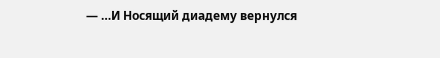— …И Носящий диадему вернулся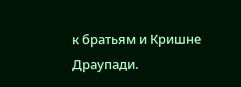к братьям и Кришне Драупади.